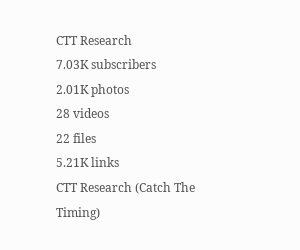CTT Research
7.03K subscribers
2.01K photos
28 videos
22 files
5.21K links
CTT Research (Catch The Timing)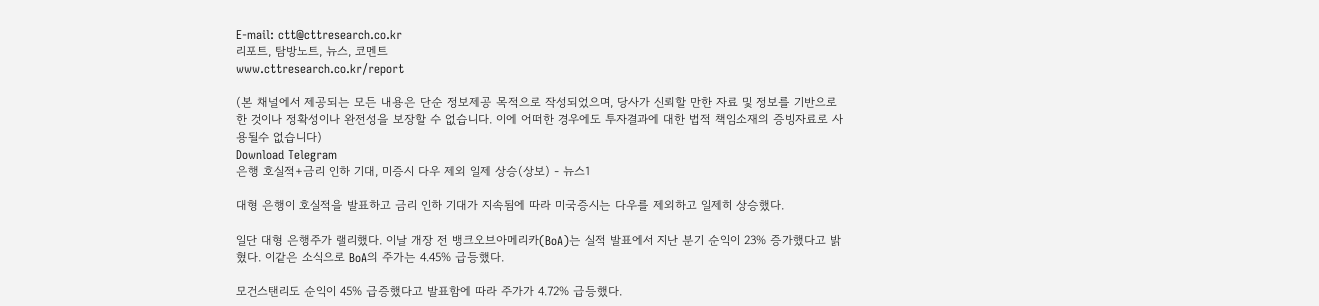E-mail: ctt@cttresearch.co.kr
리포트, 탐방노트, 뉴스, 코멘트
www.cttresearch.co.kr/report

(본 채널에서 제공되는 모든 내용은 단순 정보제공 목적으로 작성되었으며, 당사가 신뢰할 만한 자료 및 정보를 기반으로 한 것이나 정확성이나 완전성을 보장할 수 없습니다. 이에 어떠한 경우에도 투자결과에 대한 법적 책임소재의 증빙자료로 사용될수 없습니다)
Download Telegram
은행 호실적+금리 인하 기대, 미증시 다우 제외 일제 상승(상보) - 뉴스1

대형 은행이 호실적을 발표하고 금리 인하 기대가 지속됨에 따라 미국증시는 다우를 제외하고 일제히 상승했다.

일단 대형 은행주가 랠리했다. 이날 개장 전 뱅크오브아메리카(BoA)는 실적 발표에서 지난 분기 순익이 23% 증가했다고 밝혔다. 이같은 소식으로 BoA의 주가는 4.45% 급등했다.

모건스탠리도 순익이 45% 급증했다고 발표함에 따라 주가가 4.72% 급등했다.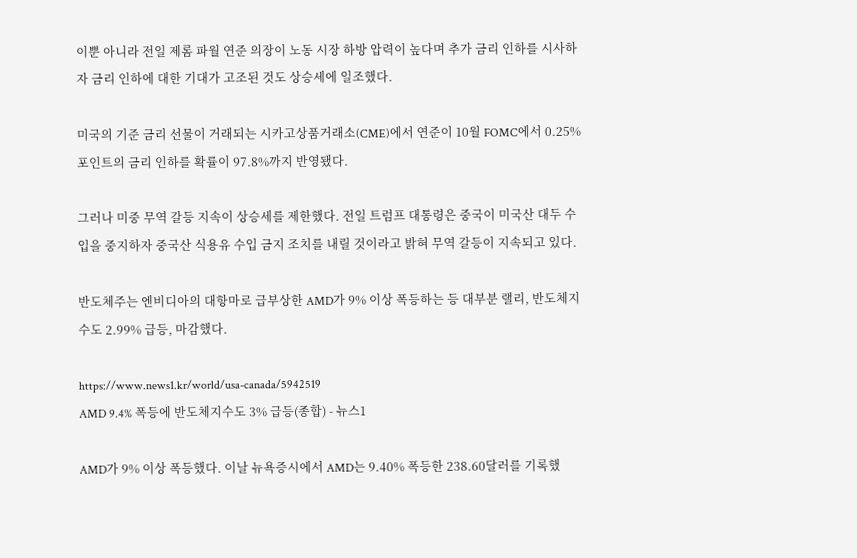이뿐 아니라 전일 제롬 파월 연준 의장이 노동 시장 하방 압력이 높다며 추가 금리 인하를 시사하자 금리 인하에 대한 기대가 고조된 것도 상승세에 일조했다.

미국의 기준 금리 선물이 거래되는 시카고상품거래소(CME)에서 연준이 10월 FOMC에서 0.25%포인트의 금리 인하를 확률이 97.8%까지 반영됐다.

그러나 미중 무역 갈등 지속이 상승세를 제한했다. 전일 트럼프 대통령은 중국이 미국산 대두 수입을 중지하자 중국산 식용유 수입 금지 조치를 내릴 것이라고 밝혀 무역 갈등이 지속되고 있다.

반도체주는 엔비디아의 대항마로 급부상한 AMD가 9% 이상 폭등하는 등 대부분 랠리, 반도체지수도 2.99% 급등, 마감했다.

https://www.news1.kr/world/usa-canada/5942519
AMD 9.4% 폭등에 반도체지수도 3% 급등(종합) - 뉴스1

AMD가 9% 이상 폭등했다. 이날 뉴욕증시에서 AMD는 9.40% 폭등한 238.60달러를 기록했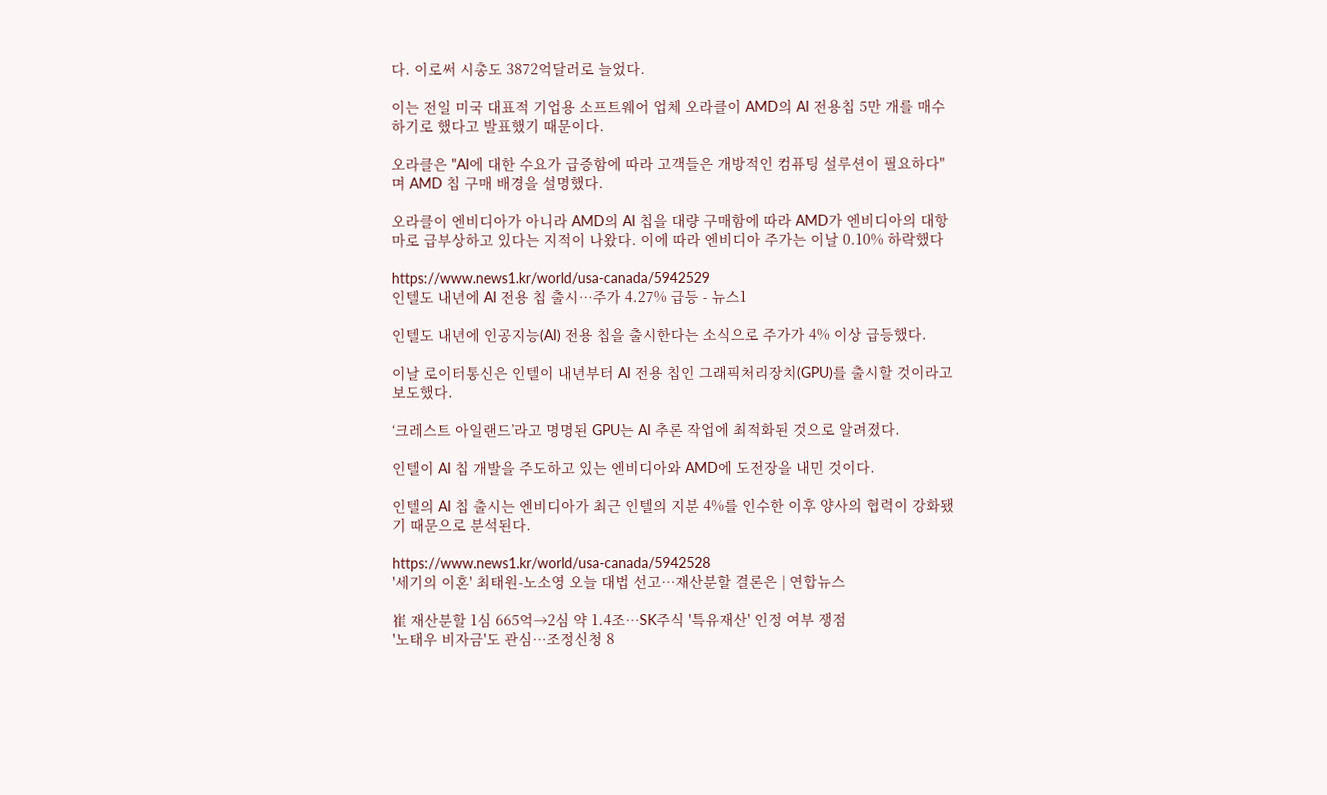다. 이로써 시총도 3872억달러로 늘었다.

이는 전일 미국 대표적 기업용 소프트웨어 업체 오라클이 AMD의 AI 전용칩 5만 개를 매수하기로 했다고 발표했기 때문이다.

오라클은 "AI에 대한 수요가 급증함에 따라 고객들은 개방적인 컴퓨팅 설루션이 필요하다"며 AMD 칩 구매 배경을 설명했다.

오라클이 엔비디아가 아니라 AMD의 AI 칩을 대량 구매함에 따라 AMD가 엔비디아의 대항마로 급부상하고 있다는 지적이 나왔다. 이에 따라 엔비디아 주가는 이날 0.10% 하락했다

https://www.news1.kr/world/usa-canada/5942529
인텔도 내년에 AI 전용 칩 출시…주가 4.27% 급등 - 뉴스1

인텔도 내년에 인공지능(AI) 전용 칩을 출시한다는 소식으로 주가가 4% 이상 급등했다.

이날 로이터통신은 인텔이 내년부터 AI 전용 칩인 그래픽처리장치(GPU)를 출시할 것이라고 보도했다.

‘크레스트 아일랜드’라고 명명된 GPU는 AI 추론 작업에 최적화된 것으로 알려졌다.

인텔이 AI 칩 개발을 주도하고 있는 엔비디아와 AMD에 도전장을 내민 것이다.

인텔의 AI 칩 출시는 엔비디아가 최근 인텔의 지분 4%를 인수한 이후 양사의 협력이 강화됐기 때문으로 분석된다.

https://www.news1.kr/world/usa-canada/5942528
'세기의 이혼' 최태원-노소영 오늘 대법 선고…재산분할 결론은 | 연합뉴스

崔 재산분할 1심 665억→2심 약 1.4조…SK주식 '특유재산' 인정 여부 쟁점
'노태우 비자금'도 관심…조정신청 8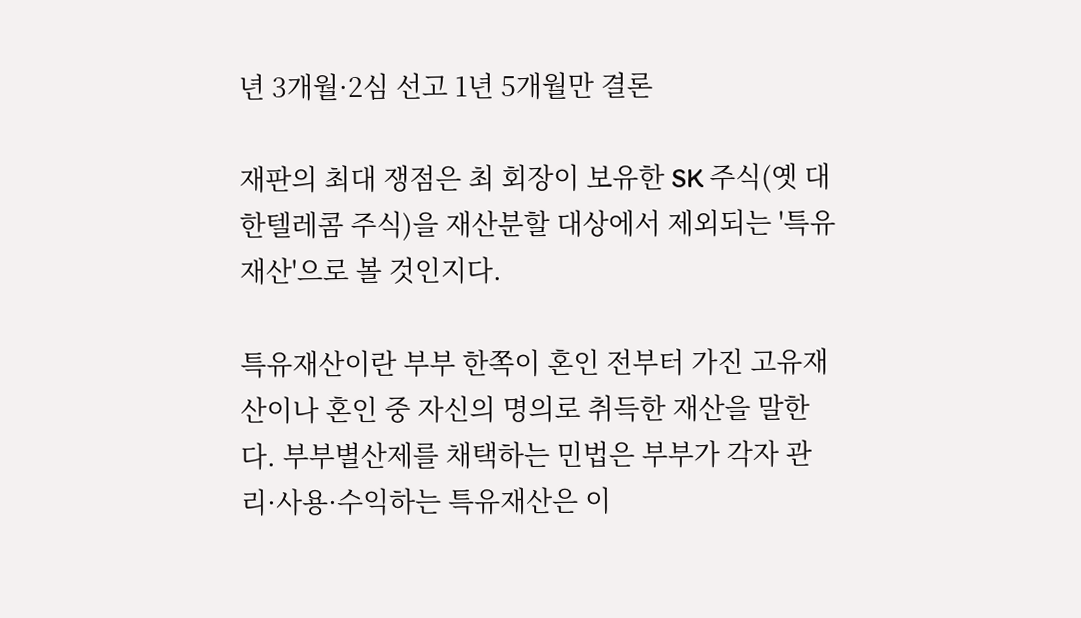년 3개월·2심 선고 1년 5개월만 결론

재판의 최대 쟁점은 최 회장이 보유한 SK 주식(옛 대한텔레콤 주식)을 재산분할 대상에서 제외되는 '특유재산'으로 볼 것인지다.

특유재산이란 부부 한쪽이 혼인 전부터 가진 고유재산이나 혼인 중 자신의 명의로 취득한 재산을 말한다. 부부별산제를 채택하는 민법은 부부가 각자 관리·사용·수익하는 특유재산은 이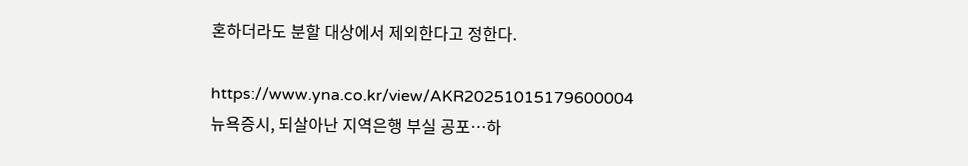혼하더라도 분할 대상에서 제외한다고 정한다.

https://www.yna.co.kr/view/AKR20251015179600004
뉴욕증시, 되살아난 지역은행 부실 공포…하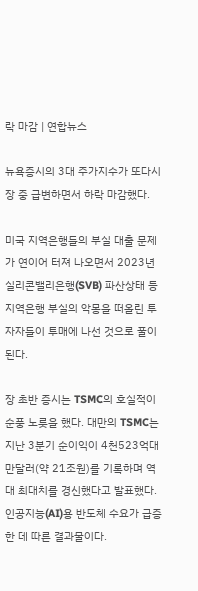락 마감 | 연합뉴스

뉴욕증시의 3대 주가지수가 또다시 장 중 급변하면서 하락 마감했다.

미국 지역은행들의 부실 대출 문제가 연이어 터져 나오면서 2023년 실리콘밸리은행(SVB) 파산상태 등 지역은행 부실의 악몽을 떠올린 투자자들이 투매에 나선 것으로 풀이된다.

장 초반 증시는 TSMC의 호실적이 순풍 노릇을 했다. 대만의 TSMC는 지난 3분기 순이익이 4천523억대만달러(약 21조원)를 기록하며 역대 최대치를 경신했다고 발표했다. 인공지능(AI)용 반도체 수요가 급증한 데 따른 결과물이다.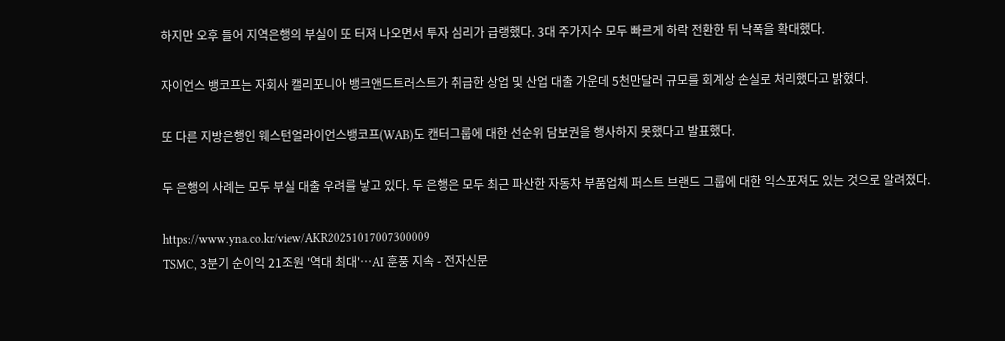하지만 오후 들어 지역은행의 부실이 또 터져 나오면서 투자 심리가 급랭했다. 3대 주가지수 모두 빠르게 하락 전환한 뒤 낙폭을 확대했다.

자이언스 뱅코프는 자회사 캘리포니아 뱅크앤드트러스트가 취급한 상업 및 산업 대출 가운데 5천만달러 규모를 회계상 손실로 처리했다고 밝혔다.

또 다른 지방은행인 웨스턴얼라이언스뱅코프(WAB)도 캔터그룹에 대한 선순위 담보권을 행사하지 못했다고 발표했다.

두 은행의 사례는 모두 부실 대출 우려를 낳고 있다. 두 은행은 모두 최근 파산한 자동차 부품업체 퍼스트 브랜드 그룹에 대한 익스포져도 있는 것으로 알려졌다.

https://www.yna.co.kr/view/AKR20251017007300009
TSMC, 3분기 순이익 21조원 '역대 최대'…AI 훈풍 지속 - 전자신문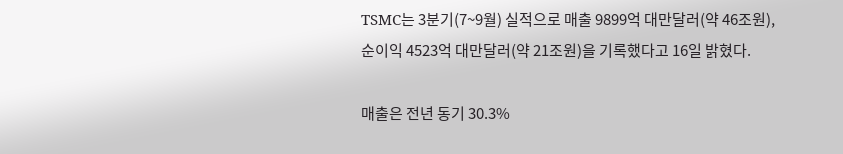TSMC는 3분기(7~9월) 실적으로 매출 9899억 대만달러(약 46조원), 순이익 4523억 대만달러(약 21조원)을 기록했다고 16일 밝혔다.

매출은 전년 동기 30.3%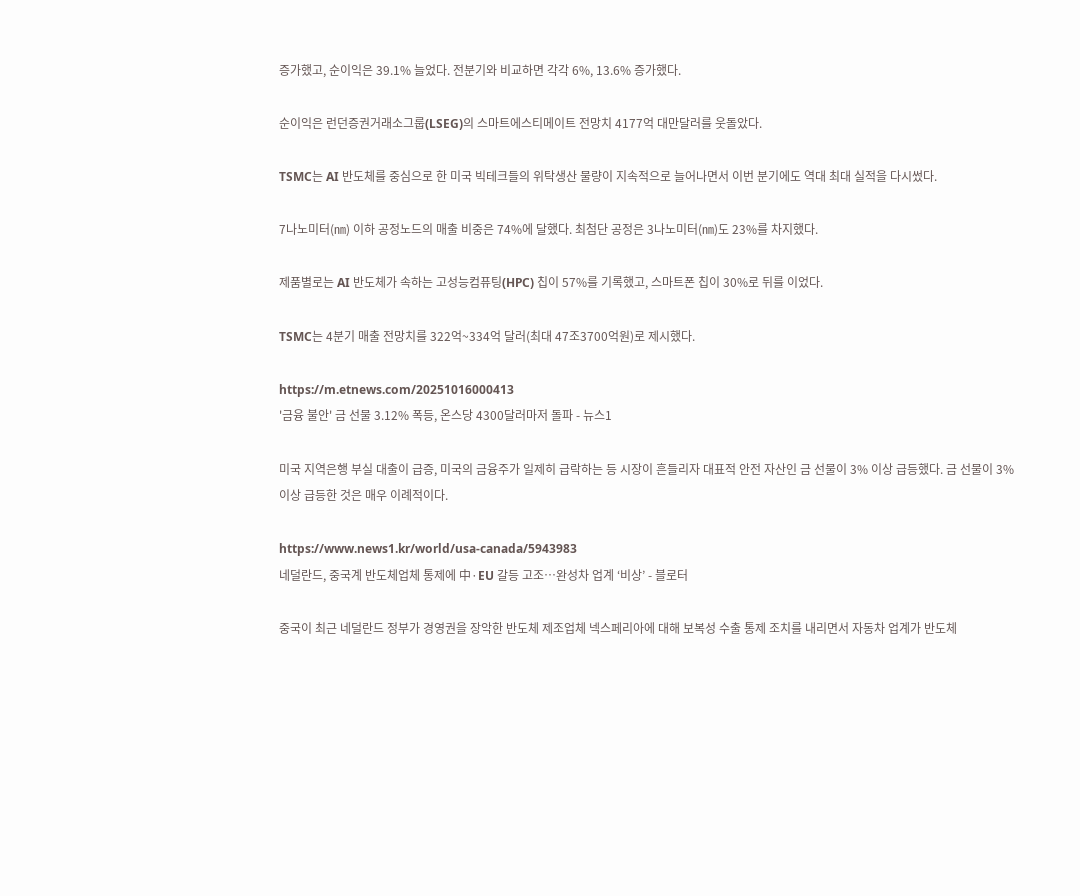증가했고, 순이익은 39.1% 늘었다. 전분기와 비교하면 각각 6%, 13.6% 증가했다.

순이익은 런던증권거래소그룹(LSEG)의 스마트에스티메이트 전망치 4177억 대만달러를 웃돌았다.

TSMC는 AI 반도체를 중심으로 한 미국 빅테크들의 위탁생산 물량이 지속적으로 늘어나면서 이번 분기에도 역대 최대 실적을 다시썼다.

7나노미터(㎚) 이하 공정노드의 매출 비중은 74%에 달했다. 최첨단 공정은 3나노미터(㎚)도 23%를 차지했다.

제품별로는 AI 반도체가 속하는 고성능컴퓨팅(HPC) 칩이 57%를 기록했고, 스마트폰 칩이 30%로 뒤를 이었다.

TSMC는 4분기 매출 전망치를 322억~334억 달러(최대 47조3700억원)로 제시했다.

https://m.etnews.com/20251016000413
'금융 불안' 금 선물 3.12% 폭등, 온스당 4300달러마저 돌파 - 뉴스1

미국 지역은행 부실 대출이 급증, 미국의 금융주가 일제히 급락하는 등 시장이 흔들리자 대표적 안전 자산인 금 선물이 3% 이상 급등했다. 금 선물이 3% 이상 급등한 것은 매우 이례적이다.

https://www.news1.kr/world/usa-canada/5943983
네덜란드, 중국계 반도체업체 통제에 中·EU 갈등 고조…완성차 업계 ‘비상’ - 블로터

중국이 최근 네덜란드 정부가 경영권을 장악한 반도체 제조업체 넥스페리아에 대해 보복성 수출 통제 조치를 내리면서 자동차 업계가 반도체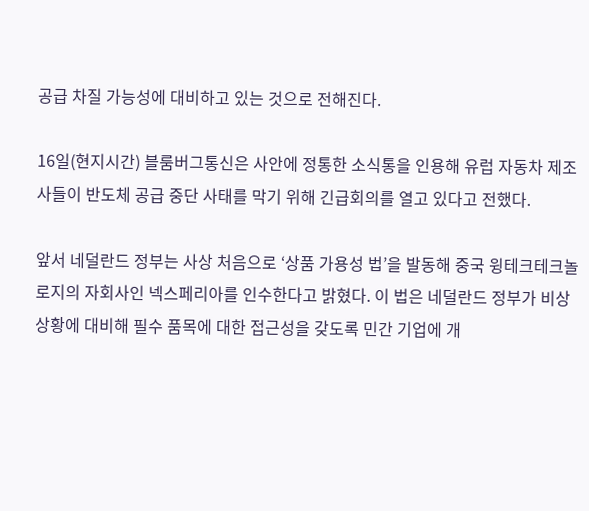공급 차질 가능성에 대비하고 있는 것으로 전해진다.

16일(현지시간) 블룸버그통신은 사안에 정통한 소식통을 인용해 유럽 자동차 제조사들이 반도체 공급 중단 사태를 막기 위해 긴급회의를 열고 있다고 전했다.

앞서 네덜란드 정부는 사상 처음으로 ‘상품 가용성 법’을 발동해 중국 윙테크테크놀로지의 자회사인 넥스페리아를 인수한다고 밝혔다. 이 법은 네덜란드 정부가 비상 상황에 대비해 필수 품목에 대한 접근성을 갖도록 민간 기업에 개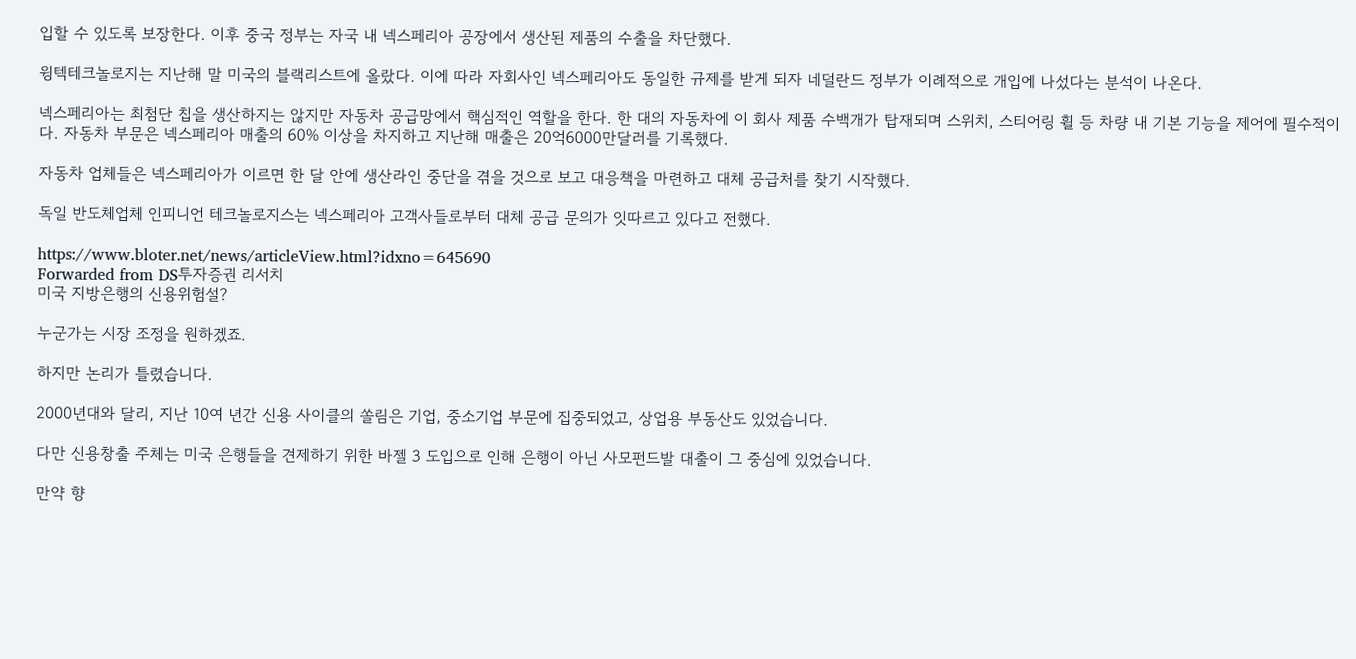입할 수 있도록 보장한다. 이후 중국 정부는 자국 내 넥스페리아 공장에서 생산된 제품의 수출을 차단했다.

윙텍테크놀로지는 지난해 말 미국의 블랙리스트에 올랐다. 이에 따라 자회사인 넥스페리아도 동일한 규제를 받게 되자 네덜란드 정부가 이례적으로 개입에 나섰다는 분석이 나온다.

넥스페리아는 최첨단 칩을 생산하지는 않지만 자동차 공급망에서 핵심적인 역할을 한다. 한 대의 자동차에 이 회사 제품 수백개가 탑재되며 스위치, 스티어링 휠 등 차량 내 기본 기능을 제어에 필수적이다. 자동차 부문은 넥스페리아 매출의 60% 이상을 차지하고 지난해 매출은 20억6000만달러를 기록했다.

자동차 업체들은 넥스페리아가 이르면 한 달 안에 생산라인 중단을 겪을 것으로 보고 대응책을 마련하고 대체 공급처를 찾기 시작했다.

독일 반도체업체 인피니언 테크놀로지스는 넥스페리아 고객사들로부터 대체 공급 문의가 잇따르고 있다고 전했다.

https://www.bloter.net/news/articleView.html?idxno=645690
Forwarded from DS투자증권 리서치
미국 지방은행의 신용위험설?

누군가는 시장 조정을 원하겠죠.

하지만 논리가 틀렸습니다.

2000년대와 달리, 지난 10여 년간 신용 사이클의 쏠림은 기업, 중소기업 부문에 집중되었고, 상업용 부동산도 있었습니다.

다만 신용창출 주체는 미국 은행들을 견제하기 위한 바젤 3 도입으로 인해 은행이 아닌 사모펀드발 대출이 그 중심에 있었습니다.

만약 향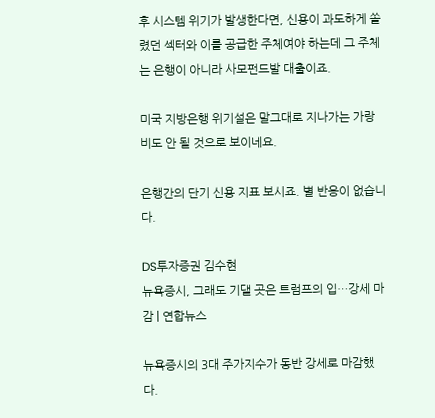후 시스템 위기가 발생한다면, 신용이 과도하게 쏠렸던 섹터와 이를 공급한 주체여야 하는데 그 주체는 은행이 아니라 사모펀드발 대출이죠.

미국 지방은행 위기설은 말그대로 지나가는 가랑비도 안 될 것으로 보이네요.

은행간의 단기 신용 지표 보시죠. 별 반응이 없습니다.

DS투자증권 김수현
뉴욕증시, 그래도 기댈 곳은 트럼프의 입…강세 마감 | 연합뉴스

뉴욕증시의 3대 주가지수가 동반 강세로 마감했다.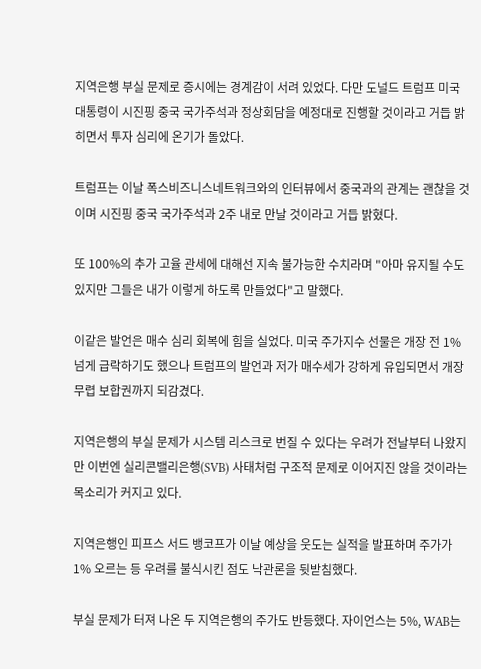지역은행 부실 문제로 증시에는 경계감이 서려 있었다. 다만 도널드 트럼프 미국 대통령이 시진핑 중국 국가주석과 정상회담을 예정대로 진행할 것이라고 거듭 밝히면서 투자 심리에 온기가 돌았다.

트럼프는 이날 폭스비즈니스네트워크와의 인터뷰에서 중국과의 관계는 괜찮을 것이며 시진핑 중국 국가주석과 2주 내로 만날 것이라고 거듭 밝혔다.

또 100%의 추가 고율 관세에 대해선 지속 불가능한 수치라며 "아마 유지될 수도 있지만 그들은 내가 이렇게 하도록 만들었다"고 말했다.

이같은 발언은 매수 심리 회복에 힘을 실었다. 미국 주가지수 선물은 개장 전 1% 넘게 급락하기도 했으나 트럼프의 발언과 저가 매수세가 강하게 유입되면서 개장 무렵 보합권까지 되감겼다.

지역은행의 부실 문제가 시스템 리스크로 번질 수 있다는 우려가 전날부터 나왔지만 이번엔 실리콘밸리은행(SVB) 사태처럼 구조적 문제로 이어지진 않을 것이라는 목소리가 커지고 있다.

지역은행인 피프스 서드 뱅코프가 이날 예상을 웃도는 실적을 발표하며 주가가 1% 오르는 등 우려를 불식시킨 점도 낙관론을 뒷받침했다.

부실 문제가 터져 나온 두 지역은행의 주가도 반등했다. 자이언스는 5%, WAB는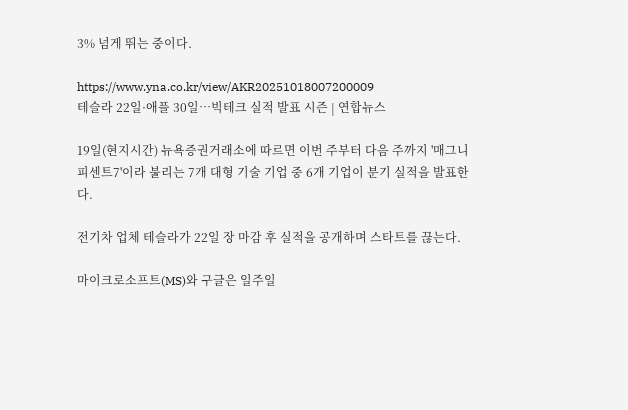3% 넘게 뛰는 중이다.

https://www.yna.co.kr/view/AKR20251018007200009
테슬라 22일·애플 30일…빅테크 실적 발표 시즌 | 연합뉴스

19일(현지시간) 뉴욕증권거래소에 따르면 이번 주부터 다음 주까지 '매그니피센트7'이라 불리는 7개 대형 기술 기업 중 6개 기업이 분기 실적을 발표한다.

전기차 업체 테슬라가 22일 장 마감 후 실적을 공개하며 스타트를 끊는다.

마이크로소프트(MS)와 구글은 일주일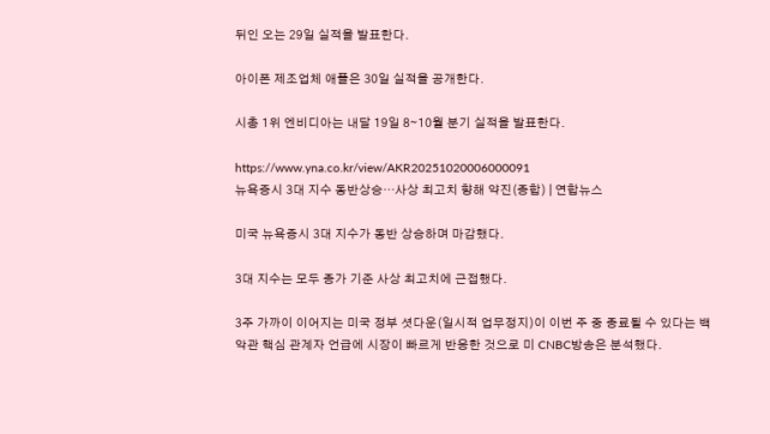뒤인 오는 29일 실적을 발표한다.

아이폰 제조업체 애플은 30일 실적을 공개한다.

시총 1위 엔비디아는 내달 19일 8∼10월 분기 실적을 발표한다.

https://www.yna.co.kr/view/AKR20251020006000091
뉴욕증시 3대 지수 동반상승…사상 최고치 향해 약진(종합) | 연합뉴스

미국 뉴욕증시 3대 지수가 동반 상승하며 마감했다.

3대 지수는 모두 종가 기준 사상 최고치에 근접했다.

3주 가까이 이어지는 미국 정부 셧다운(일시적 업무정지)이 이번 주 중 종료될 수 있다는 백악관 핵심 관계자 언급에 시장이 빠르게 반응한 것으로 미 CNBC방송은 분석했다.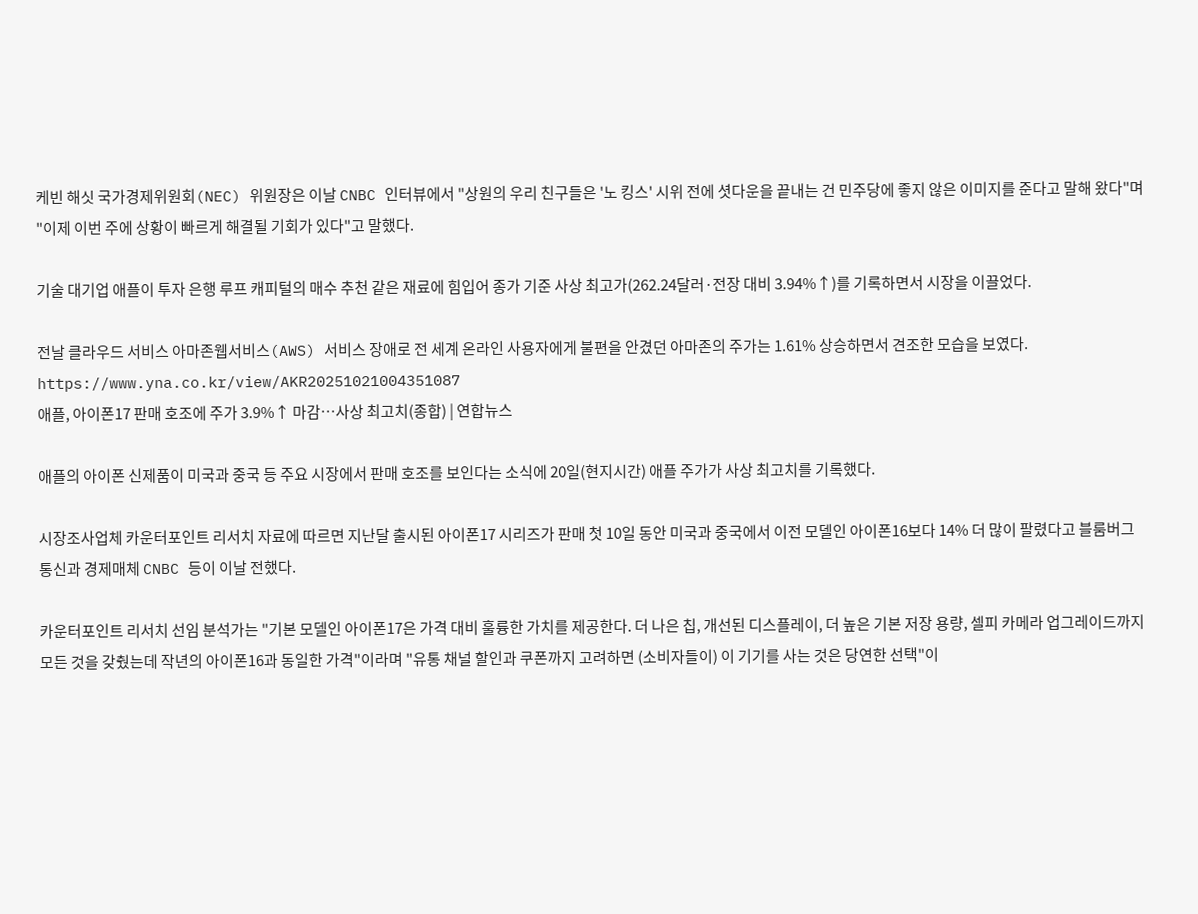케빈 해싯 국가경제위원회(NEC) 위원장은 이날 CNBC 인터뷰에서 "상원의 우리 친구들은 '노 킹스' 시위 전에 셧다운을 끝내는 건 민주당에 좋지 않은 이미지를 준다고 말해 왔다"며 "이제 이번 주에 상황이 빠르게 해결될 기회가 있다"고 말했다.

기술 대기업 애플이 투자 은행 루프 캐피털의 매수 추천 같은 재료에 힘입어 종가 기준 사상 최고가(262.24달러·전장 대비 3.94%↑)를 기록하면서 시장을 이끌었다.

전날 클라우드 서비스 아마존웹서비스(AWS) 서비스 장애로 전 세계 온라인 사용자에게 불편을 안겼던 아마존의 주가는 1.61% 상승하면서 견조한 모습을 보였다.
https://www.yna.co.kr/view/AKR20251021004351087
애플, 아이폰17 판매 호조에 주가 3.9%↑ 마감…사상 최고치(종합) | 연합뉴스

애플의 아이폰 신제품이 미국과 중국 등 주요 시장에서 판매 호조를 보인다는 소식에 20일(현지시간) 애플 주가가 사상 최고치를 기록했다.

시장조사업체 카운터포인트 리서치 자료에 따르면 지난달 출시된 아이폰17 시리즈가 판매 첫 10일 동안 미국과 중국에서 이전 모델인 아이폰16보다 14% 더 많이 팔렸다고 블룸버그 통신과 경제매체 CNBC 등이 이날 전했다.

카운터포인트 리서치 선임 분석가는 "기본 모델인 아이폰17은 가격 대비 훌륭한 가치를 제공한다. 더 나은 칩, 개선된 디스플레이, 더 높은 기본 저장 용량, 셀피 카메라 업그레이드까지 모든 것을 갖췄는데 작년의 아이폰16과 동일한 가격"이라며 "유통 채널 할인과 쿠폰까지 고려하면 (소비자들이) 이 기기를 사는 것은 당연한 선택"이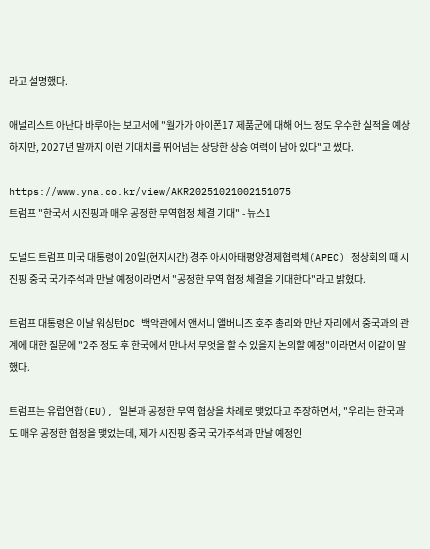라고 설명했다.

애널리스트 아난다 바루아는 보고서에 "월가가 아이폰17 제품군에 대해 어느 정도 우수한 실적을 예상하지만, 2027년 말까지 이런 기대치를 뛰어넘는 상당한 상승 여력이 남아 있다"고 썼다.

https://www.yna.co.kr/view/AKR20251021002151075
트럼프 "한국서 시진핑과 매우 공정한 무역협정 체결 기대" - 뉴스1

도널드 트럼프 미국 대통령이 20일(현지시간) 경주 아시아태평양경제협력체(APEC) 정상회의 때 시진핑 중국 국가주석과 만날 예정이라면서 "공정한 무역 협정 체결을 기대한다"라고 밝혔다.

트럼프 대통령은 이날 워싱턴DC 백악관에서 앤서니 앨버니즈 호주 총리와 만난 자리에서 중국과의 관계에 대한 질문에 "2주 정도 후 한국에서 만나서 무엇을 할 수 있을지 논의할 예정"이라면서 이같이 말했다.

트럼프는 유럽연합(EU), 일본과 공정한 무역 협상을 차례로 맺었다고 주장하면서, "우리는 한국과도 매우 공정한 협정을 맺었는데, 제가 시진핑 중국 국가주석과 만날 예정인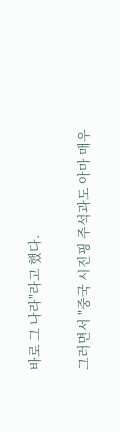바로 그 나라"라고 했다.

그러면서 "중국 시진핑 주석과도 아마 매우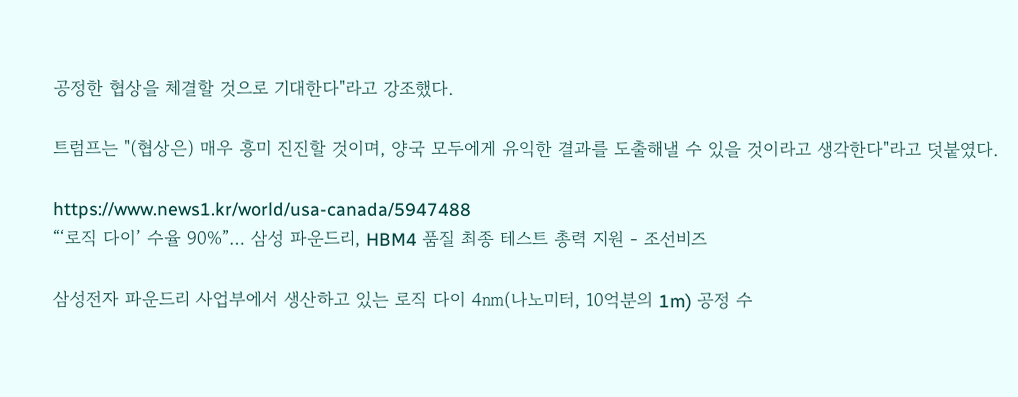공정한 협상을 체결할 것으로 기대한다"라고 강조했다.

트럼프는 "(협상은) 매우 흥미 진진할 것이며, 양국 모두에게 유익한 결과를 도출해낼 수 있을 것이라고 생각한다"라고 덧붙였다.

https://www.news1.kr/world/usa-canada/5947488
“‘로직 다이’ 수율 90%”… 삼성 파운드리, HBM4 품질 최종 테스트 총력 지원 - 조선비즈

삼성전자 파운드리 사업부에서 생산하고 있는 로직 다이 4㎚(나노미터, 10억분의 1m) 공정 수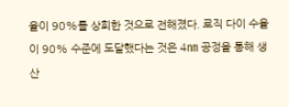율이 90%를 상회한 것으로 전해졌다. 로직 다이 수율이 90% 수준에 도달했다는 것은 4㎚ 공정을 통해 생산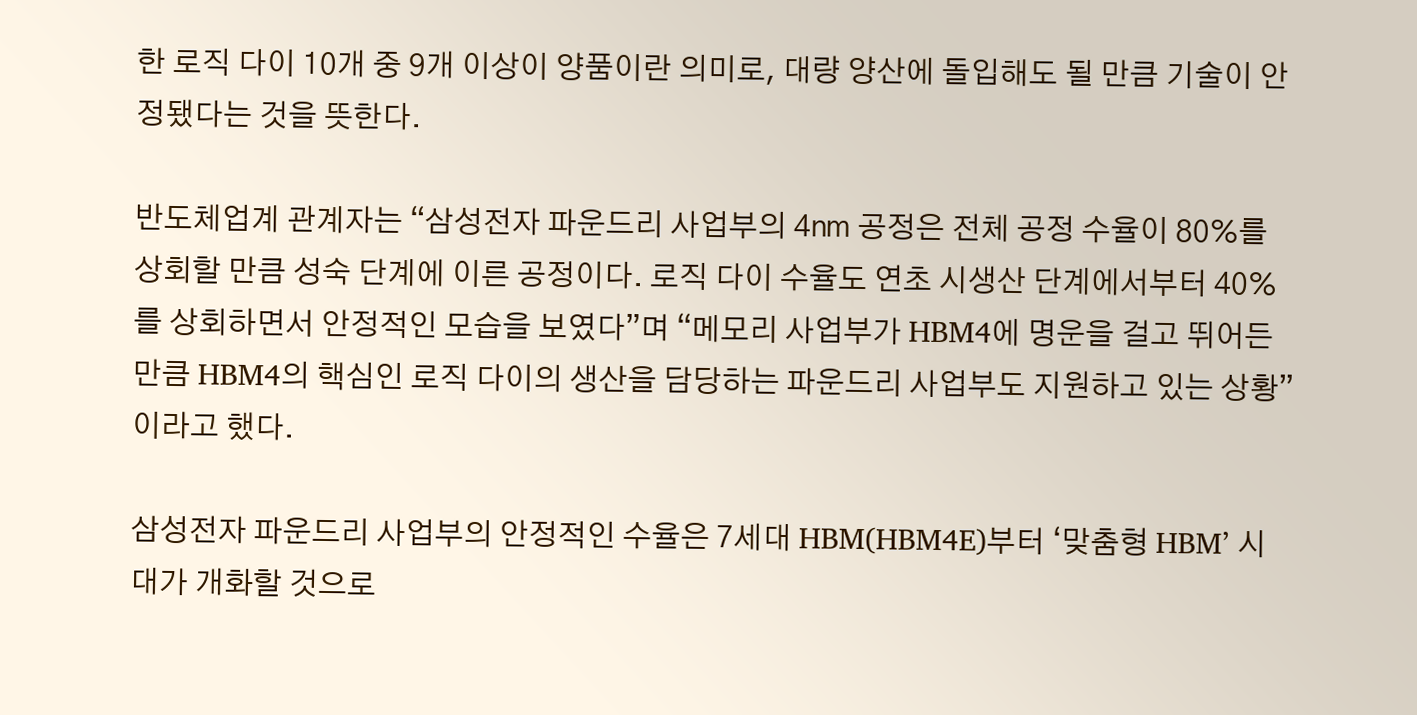한 로직 다이 10개 중 9개 이상이 양품이란 의미로, 대량 양산에 돌입해도 될 만큼 기술이 안정됐다는 것을 뜻한다.

반도체업계 관계자는 “삼성전자 파운드리 사업부의 4㎚ 공정은 전체 공정 수율이 80%를 상회할 만큼 성숙 단계에 이른 공정이다. 로직 다이 수율도 연초 시생산 단계에서부터 40%를 상회하면서 안정적인 모습을 보였다”며 “메모리 사업부가 HBM4에 명운을 걸고 뛰어든 만큼 HBM4의 핵심인 로직 다이의 생산을 담당하는 파운드리 사업부도 지원하고 있는 상황”이라고 했다.

삼성전자 파운드리 사업부의 안정적인 수율은 7세대 HBM(HBM4E)부터 ‘맞춤형 HBM’ 시대가 개화할 것으로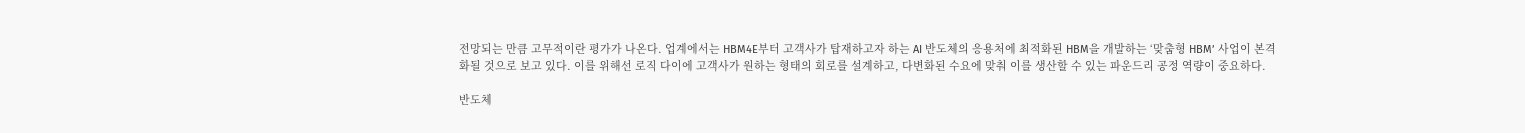전망되는 만큼 고무적이란 평가가 나온다. 업계에서는 HBM4E부터 고객사가 탑재하고자 하는 AI 반도체의 응용처에 최적화된 HBM을 개발하는 ‘맞춤형 HBM’ 사업이 본격화될 것으로 보고 있다. 이를 위해선 로직 다이에 고객사가 원하는 형태의 회로를 설계하고, 다변화된 수요에 맞춰 이를 생산할 수 있는 파운드리 공정 역량이 중요하다.

반도체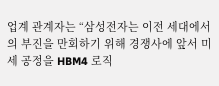업계 관계자는 “삼성전자는 이전 세대에서의 부진을 만회하기 위해 경쟁사에 앞서 미세 공정을 HBM4 로직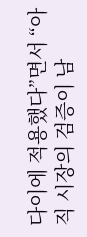다이에 적용했다”면서 “아직 시장의 검증이 남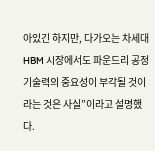아있긴 하지만, 다가오는 차세대 HBM 시장에서도 파운드리 공정 기술력의 중요성이 부각될 것이라는 것은 사실”이라고 설명했다.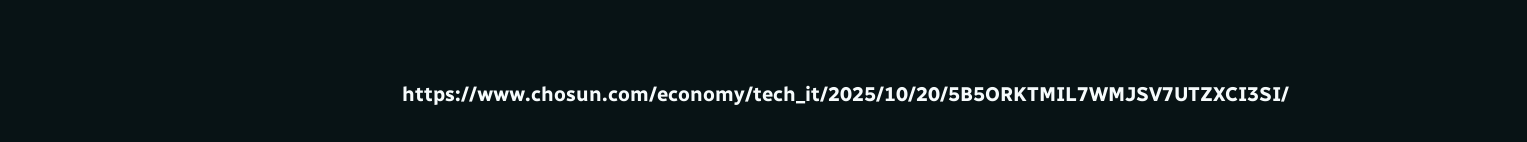https://www.chosun.com/economy/tech_it/2025/10/20/5B5ORKTMIL7WMJSV7UTZXCI3SI/